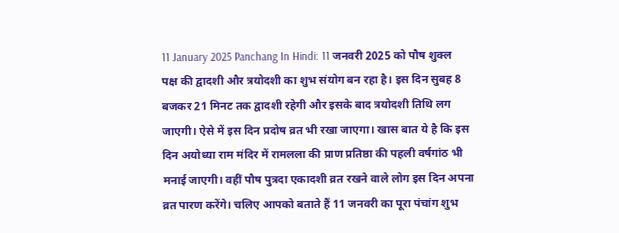11 January 2025 Panchang In Hindi: 11 जनवरी 2025 को पौष शुक्ल पक्ष की द्वादशी और त्रयोदशी का शुभ संयोग बन रहा है। इस दिन सुबह 8 बजकर 21 मिनट तक द्वादशी रहेगी और इसके बाद त्रयोदशी तिथि लग जाएगी। ऐसे में इस दिन प्रदोष व्रत भी रखा जाएगा। खास बात ये है कि इस दिन अयोध्या राम मंदिर में रामलला की प्राण प्रतिष्ठा की पहली वर्षगांठ भी मनाई जाएगी। वहीं पौष पुत्रदा एकादशी व्रत रखने वाले लोग इस दिन अपना व्रत पारण करेंगे। चलिए आपको बताते हैं 11 जनवरी का पूरा पंचांग शुभ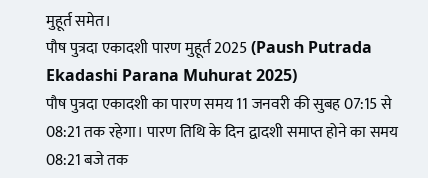मुहूर्त समेत।
पौष पुत्रदा एकादशी पारण मुहूर्त 2025 (Paush Putrada Ekadashi Parana Muhurat 2025)
पौष पुत्रदा एकादशी का पारण समय 11 जनवरी की सुबह 07:15 से 08:21 तक रहेगा। पारण तिथि के दिन द्वादशी समाप्त होने का समय 08:21 बजे तक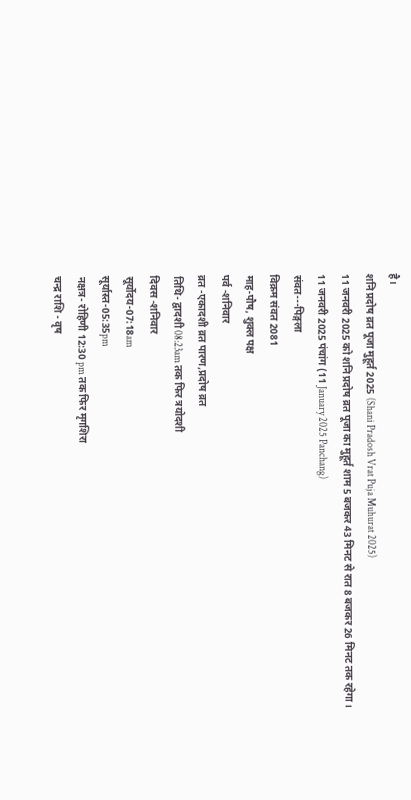है।
शनि प्रदोष व्रत पूजा मुहूर्त 2025 (Shani Pradosh Vrat Puja Muhurat 2025)
11 जनवरी 2025 को शनि प्रदोष व्रत पूजा का मुहूर्त शाम 5 बजकर 43 मिनट से रात 8 बजकर 26 मिनट तक रहेगा।
11 जनवरी 2025 पंचांग (11 January 2025 Panchang)
संवत---पिङ्गला
विक्रम संवत 2081
माह-पौष, शुक्ल पक्ष
पर्व -शनिवार
व्रत -एकादशी व्रत पारण,प्रदोष व्रत
तिथि- द्वादशी 08:23am तक फिर त्रयोदशी
दिवस -शनिवार
सूर्योदय-07:18am
सूर्यास्त-05:35pm
नक्षत्र- रोहिणी 12:30 pm तक फिर मृगशिरा
चन्द्र राशि - वृष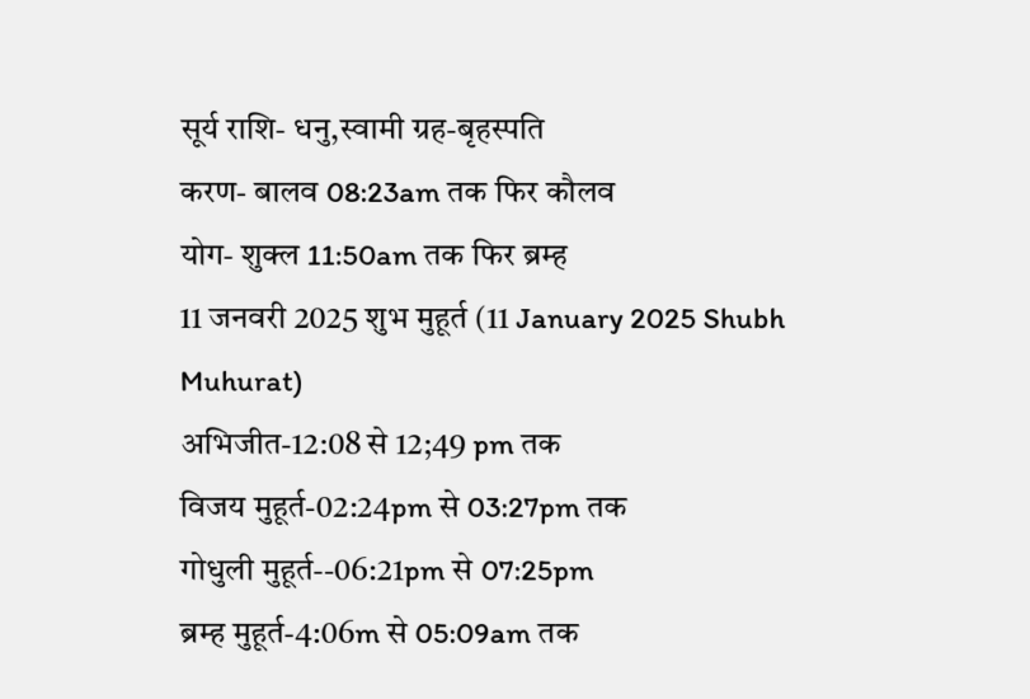सूर्य राशि- धनु,स्वामी ग्रह-बृहस्पति
करण- बालव 08:23am तक फिर कौलव
योग- शुक्ल 11:50am तक फिर ब्रम्ह
11 जनवरी 2025 शुभ मुहूर्त (11 January 2025 Shubh Muhurat)
अभिजीत-12:08 से 12;49 pm तक
विजय मुहूर्त-02:24pm से 03:27pm तक
गोधुली मुहूर्त--06:21pm से 07:25pm
ब्रम्ह मुहूर्त-4:06m से 05:09am तक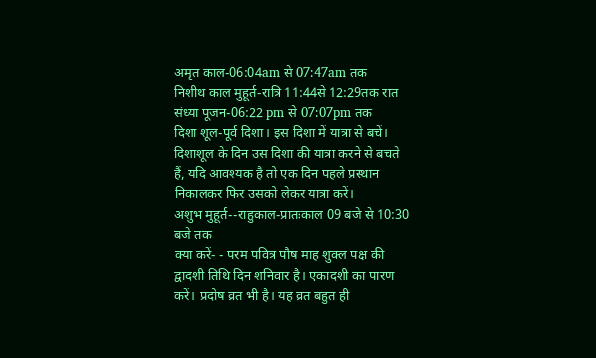अमृत काल-06:04am से 07:47am तक
निशीथ काल मुहूर्त-रात्रि 11:44से 12:29तक रात
संध्या पूजन-06:22 pm से 07:07pm तक
दिशा शूल-पूर्व दिशा। इस दिशा में यात्रा से बचें। दिशाशूल के दिन उस दिशा की यात्रा करने से बचते हैं, यदि आवश्यक है तो एक दिन पहले प्रस्थान निकालकर फिर उसको लेकर यात्रा करें।
अशुभ मुहूर्त--राहुकाल-प्रातःकाल 09 बजे से 10:30 बजे तक
क्या करें- - परम पवित्र पौष माह शुक्ल पक्ष की द्वादशी तिथि दिन शनिवार है। एकादशी का पारण करें। प्रदोष व्रत भी है। यह व्रत बहुत ही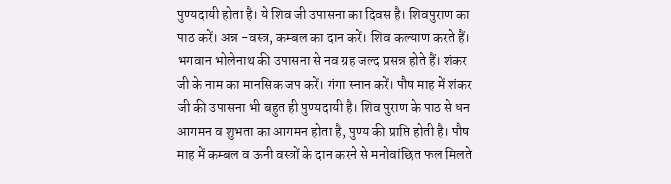पुण्यदायी होता है। ये शिव जी उपासना का दिवस है। शिवपुराण का पाठ करें। अन्न -वस्त्र, कम्बल का दान करें। शिव कल्याण करते हैं। भगवान भोलेनाथ की उपासना से नव ग्रह जल्द प्रसन्न होते हैं। शंकर जी के नाम का मानसिक जप करें। गंगा स्नान करें। पौष माह में शंकर जी की उपासना भी बहुत ही पुण्यदायी है। शिव पुराण के पाठ से धन आगमन व शुभता का आगमन होता है, पुण्य की प्राप्ति होती है। पौष माह में कम्बल व ऊनी वस्त्रों के दान करने से मनोवांछित फल मिलते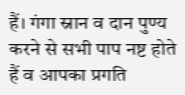हैं। गंगा स्नान व दान पुण्य करने से सभी पाप नष्ट होते हैं व आपका प्रगति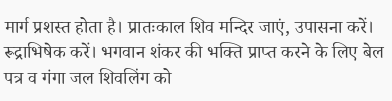मार्ग प्रशस्त होता है। प्रातःकाल शिव मन्दिर जाएं, उपासना करें। रूद्राभिषेक करें। भगवान शंकर की भक्ति प्राप्त करने के लिए बेल पत्र व गंगा जल शिवलिंग को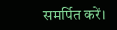समर्पित करें।